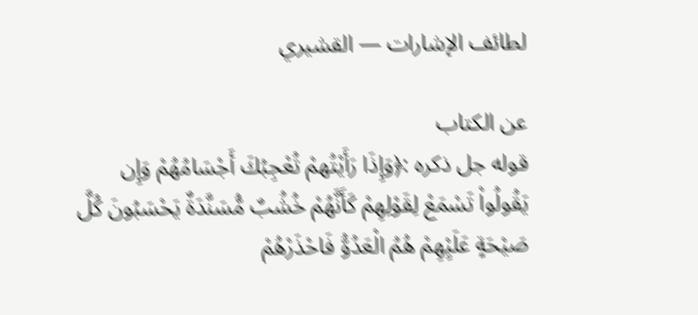لطائف الإشارات — القشيري

عن الكتاب
قوله جل ذكره :﴿وَإِذَا رَأَيْتُهمْ تُعْجِبُكَ أَجْسَامُهُمْ وَإِن يَقُولُواْ تَسْمَعْ لِقَوْلِهِمْ كَأَنَّهُمْ خُشُبٌ مُّسَنَّدَةٌ يَحْسَبُونَ كُلَّ صَيْحَةٍ عَلَيِْهِمْ هُمُ الْعَدُوُّ فَاحْذَرْهُمْ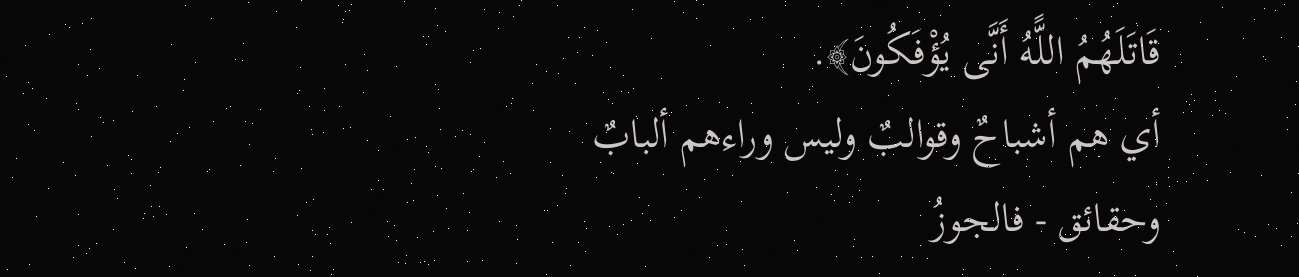قَاتَلَهُمُ اللًّهُ أَنَّى يُؤْفَكُونَ﴾.
أي هم أشباحٌ وقوالبٌ وليس وراءهم ألبابٌ وحقائق - فالجوزُ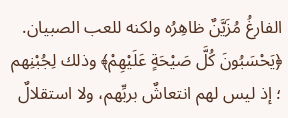الفارغُ مُزَيَّنٌ ظاهِرُه ولكنه للعب الصبيان.
﴿يَحْسَبُونَ كُلَّ صَيْحَةٍ عَلَيْهِمْ﴾ وذلك لِجُبْنِهم ؛ إذ ليس لهم انتعاشٌ بربِّهم، ولا استقلالٌ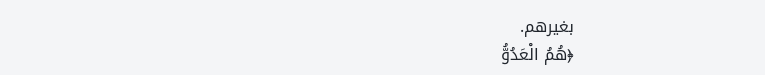بغيرهم.
﴿هُمُ الْعَدُوُّ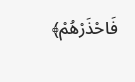فَاحْذَرْهُمْ﴾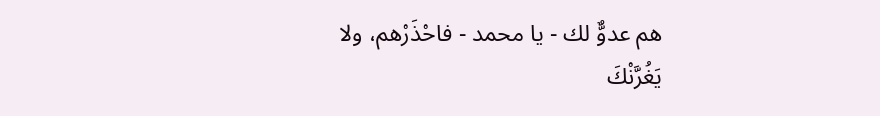هم عدوٌّ لك - يا محمد - فاحْذَرْهم، ولا يَغُرَّنْكَ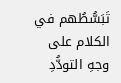تَبَسُّطُهم في الكلام على وجهِ التودُّدِ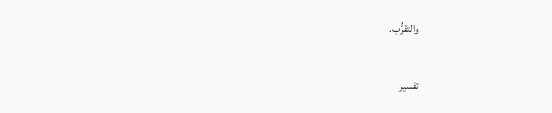والتقرُّب.

تفسير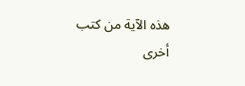هذه الآية من كتب أخرى